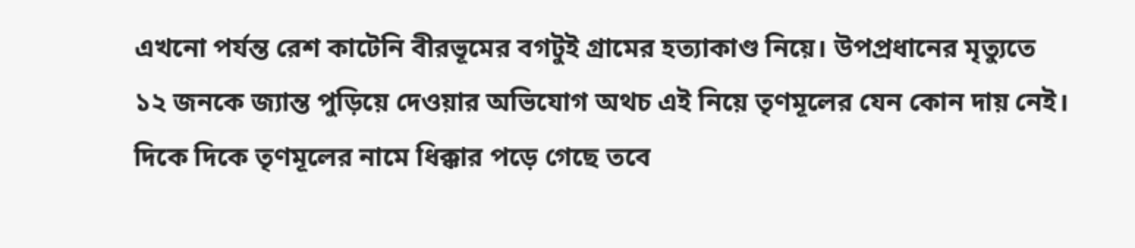এখনো পর্যন্ত রেশ কাটেনি বীরভূমের বগটুই গ্রামের হত্যাকাণ্ড নিয়ে। উপপ্রধানের মৃত্যুতে ১২ জনকে জ্যান্ত পুড়িয়ে দেওয়ার অভিযোগ অথচ এই নিয়ে তৃণমূলের যেন কোন দায় নেই। দিকে দিকে তৃণমূলের নামে ধিক্কার পড়ে গেছে তবে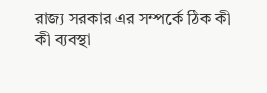রাজ্য সরকার এর সম্পর্কে ঠিক কী কী ব্যবস্থা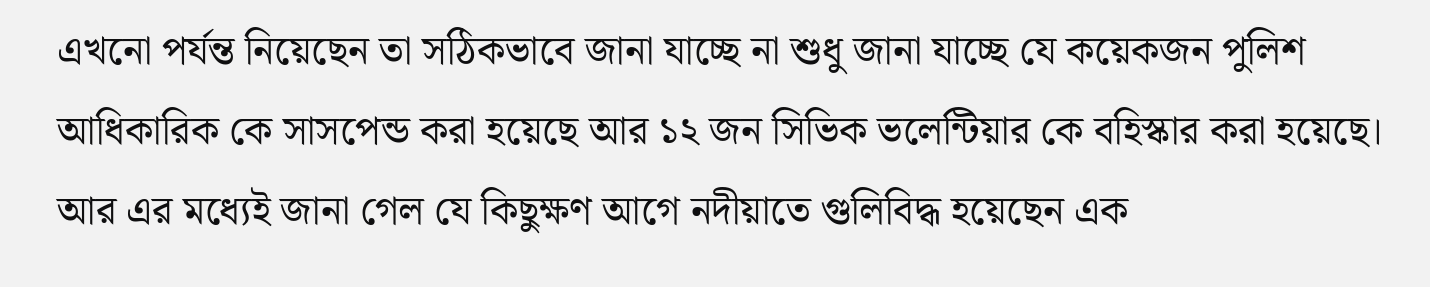এখনো পর্যন্ত নিয়েছেন তা সঠিকভাবে জানা যাচ্ছে না শুধু জানা যাচ্ছে যে কয়েকজন পুলিশ আধিকারিক কে সাসপেন্ড করা হয়েছে আর ১২ জন সিভিক ভলেন্টিয়ার কে বহিস্কার করা হয়েছে।
আর এর মধ্যেই জানা গেল যে কিছুক্ষণ আগে নদীয়াতে গুলিবিদ্ধ হয়েছেন এক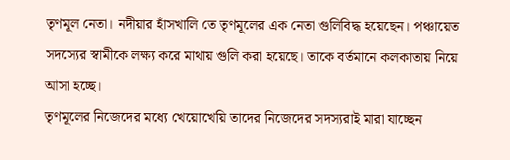তৃণমূল নেতা। নদীয়ার হাঁসখালি তে তৃণমূলের এক নেতা গুলিবিদ্ধ হয়েছেন। পঞ্চায়েত সদস্যের স্বামীকে লক্ষ্য করে মাথায় গুলি করা হয়েছে। তাকে বর্তমানে কলকাতায় নিয়ে আসা হচ্ছে।
তৃণমূলের নিজেদের মধ্যে খেয়োখেয়ি তাদের নিজেদের সদস্যরাই মারা যাচ্ছেন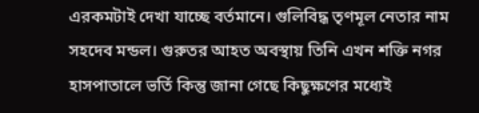এরকমটাই দেখা যাচ্ছে বর্তমানে। গুলিবিদ্ধ তৃণমূল নেতার নাম সহদেব মন্ডল। গুরুতর আহত অবস্থায় তিনি এখন শক্তি নগর হাসপাতালে ভর্তি কিন্তু জানা গেছে কিছুক্ষণের মধ্যেই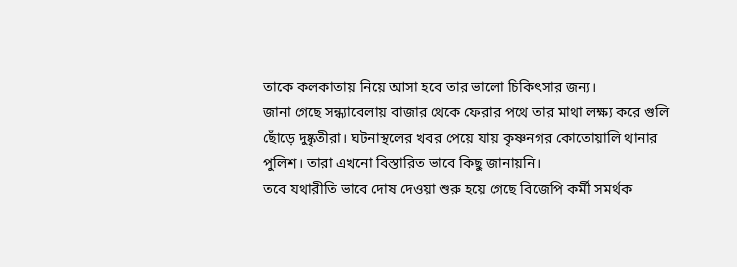তাকে কলকাতায় নিয়ে আসা হবে তার ভালো চিকিৎসার জন্য।
জানা গেছে সন্ধ্যাবেলায় বাজার থেকে ফেরার পথে তার মাথা লক্ষ্য করে গুলি ছোঁড়ে দুষ্কৃতীরা। ঘটনাস্থলের খবর পেয়ে যায় কৃষ্ণনগর কোতোয়ালি থানার পুলিশ। তারা এখনো বিস্তারিত ভাবে কিছু জানায়নি।
তবে যথারীতি ভাবে দোষ দেওয়া শুরু হয়ে গেছে বিজেপি কর্মী সমর্থক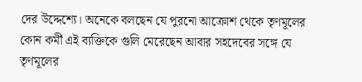দের উদ্দেশ্যে। অনেকে বলছেন যে পুরনো আক্রোশ থেকে তৃণমূলের কোন কর্মী এই ব্যক্তিকে গুলি মেরেছেন আবার সহদেবের সঙ্গে যে তৃণমূলের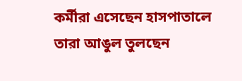কর্মীরা এসেছেন হাসপাতালে তারা আঙুল তুলছেন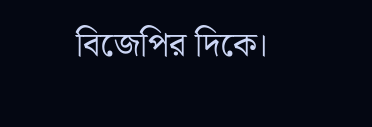বিজেপির দিকে।